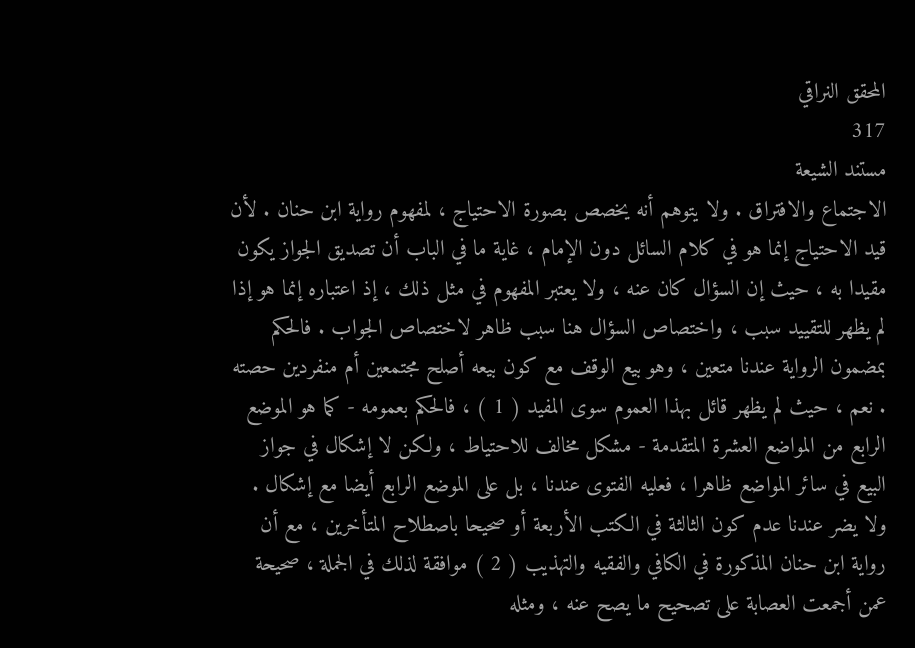المحقق النراقي
317
مستند الشيعة
الاجتماع والافتراق . ولا يتوهم أنه يخصص بصورة الاحتياج ، لمفهوم رواية ابن حنان . لأن قيد الاحتياج إنما هو في كلام السائل دون الإمام ، غاية ما في الباب أن تصديق الجواز يكون مقيدا به ، حيث إن السؤال كان عنه ، ولا يعتبر المفهوم في مثل ذلك ، إذ اعتباره إنما هو إذا لم يظهر للتقييد سبب ، واختصاص السؤال هنا سبب ظاهر لاختصاص الجواب . فالحكم بمضمون الرواية عندنا متعين ، وهو بيع الوقف مع كون بيعه أصلح مجتمعين أم منفردين حصته . نعم ، حيث لم يظهر قائل بهذا العموم سوى المفيد ( 1 ) ، فالحكم بعمومه - كما هو الموضع الرابع من المواضع العشرة المتقدمة - مشكل مخالف للاحتياط ، ولكن لا إشكال في جواز البيع في سائر المواضع ظاهرا ، فعليه الفتوى عندنا ، بل على الموضع الرابع أيضا مع إشكال . ولا يضر عندنا عدم كون الثالثة في الكتب الأربعة أو صحيحا باصطلاح المتأخرين ، مع أن رواية ابن حنان المذكورة في الكافي والفقيه والتهذيب ( 2 ) موافقة لذلك في الجملة ، صحيحة عمن أجمعت العصابة على تصحيح ما يصح عنه ، ومثله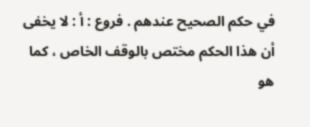في حكم الصحيح عندهم . فروع : أ : لا يخفى أن هذا الحكم مختص بالوقف الخاص ، كما هو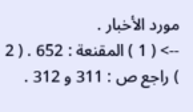مورد الأخبار .
--> ( 1 ) المقنعة : 652 . ( 2 ) راجع ص : 311 و 312 .